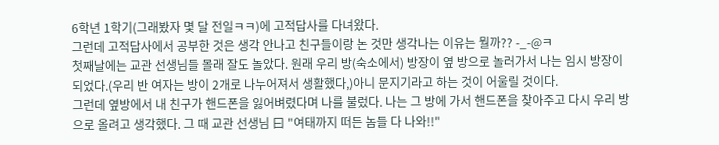6학년 1학기(그래봤자 몇 달 전일ㅋㅋ)에 고적답사를 다녀왔다.
그런데 고적답사에서 공부한 것은 생각 안나고 친구들이랑 논 것만 생각나는 이유는 뭘까?? -_-@ㅋ
첫째날에는 교관 선생님들 몰래 잘도 놀았다. 원래 우리 방(숙소에서) 방장이 옆 방으로 놀러가서 나는 임시 방장이 되었다.(우리 반 여자는 방이 2개로 나누어져서 생활했다,)아니 문지기라고 하는 것이 어울릴 것이다.
그런데 옆방에서 내 친구가 핸드폰을 잃어벼렸다며 나를 불렀다. 나는 그 방에 가서 핸드폰을 찾아주고 다시 우리 방으로 올려고 생각했다. 그 때 교관 선생님 曰 "여태까지 떠든 놈들 다 나와!!"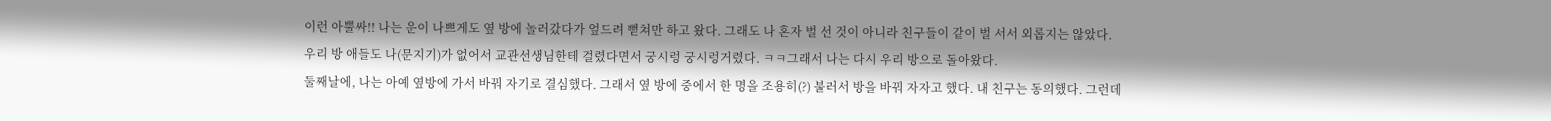이런 아뿔싸!! 나는 운이 나쁘게도 옆 방에 놀러갔다가 엎드려 뻗쳐만 하고 왔다. 그래도 나 혼자 벌 선 것이 아니라 친구들이 같이 벌 서서 외롭지는 않았다. 우리 방 애들도 나(문지기)가 없어서 교관선생님한테 걸렸다면서 궁시렁 궁시렁거렸다. ㅋㅋ그래서 나는 다시 우리 방으로 돌아왔다.
둘째날에, 나는 아예 옆방에 가서 바꿔 자기로 결심했다. 그래서 옆 방에 중에서 한 명을 조용히(?) 불러서 방을 바꿔 자자고 했다. 내 친구는 동의했다. 그런데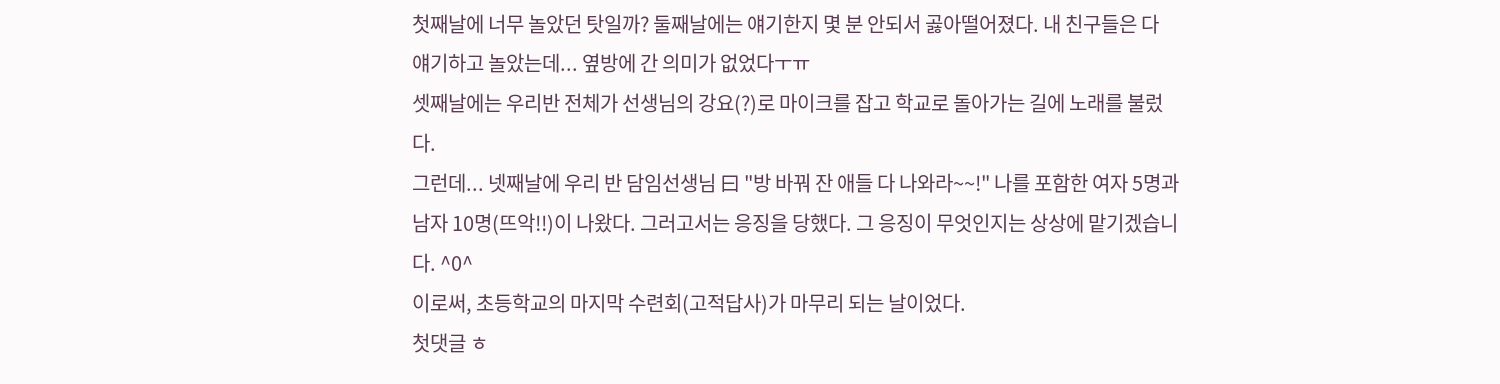첫째날에 너무 놀았던 탓일까? 둘째날에는 얘기한지 몇 분 안되서 곯아떨어졌다. 내 친구들은 다 얘기하고 놀았는데... 옆방에 간 의미가 없었다ㅜㅠ
셋째날에는 우리반 전체가 선생님의 강요(?)로 마이크를 잡고 학교로 돌아가는 길에 노래를 불렀다.
그런데... 넷째날에 우리 반 담임선생님 曰 "방 바꿔 잔 애들 다 나와라~~!" 나를 포함한 여자 5명과 남자 10명(뜨악!!)이 나왔다. 그러고서는 응징을 당했다. 그 응징이 무엇인지는 상상에 맡기겠습니다. ^0^
이로써, 초등학교의 마지막 수련회(고적답사)가 마무리 되는 날이었다.
첫댓글 ㅎ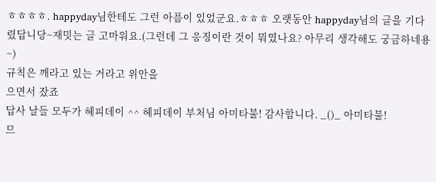ㅎㅎㅎㅎ. happyday님한테도 그런 아픔이 있었군요.ㅎㅎㅎ 오랫동안 happyday님의 글을 기다렸답니당~재밋는 글 고마워요.(그런데 그 응징이란 것이 뭐였나요? 아무리 생각해도 궁금하네용~)
규칙은 깨라고 있는 거라고 위안을
으면서 잤죠
답사 날들 모두가 헤피데이 ^^ 헤피데이 부처님 아미타불! 감사합니다. _()_ 아미타불!
므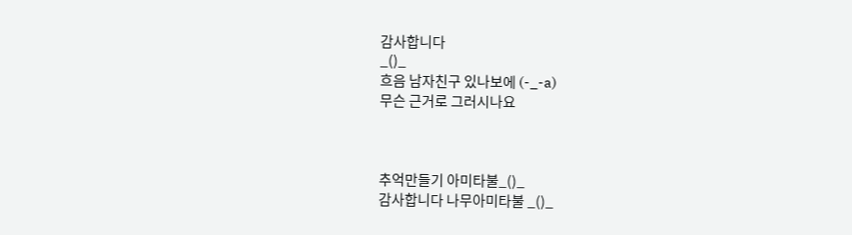감사합니다
_()_
흐음 남자친구 있나보에 (-_-a)
무슨 근거로 그러시나요



추억만들기 아미타불_()_
감사합니다 나무아미타불 _()_